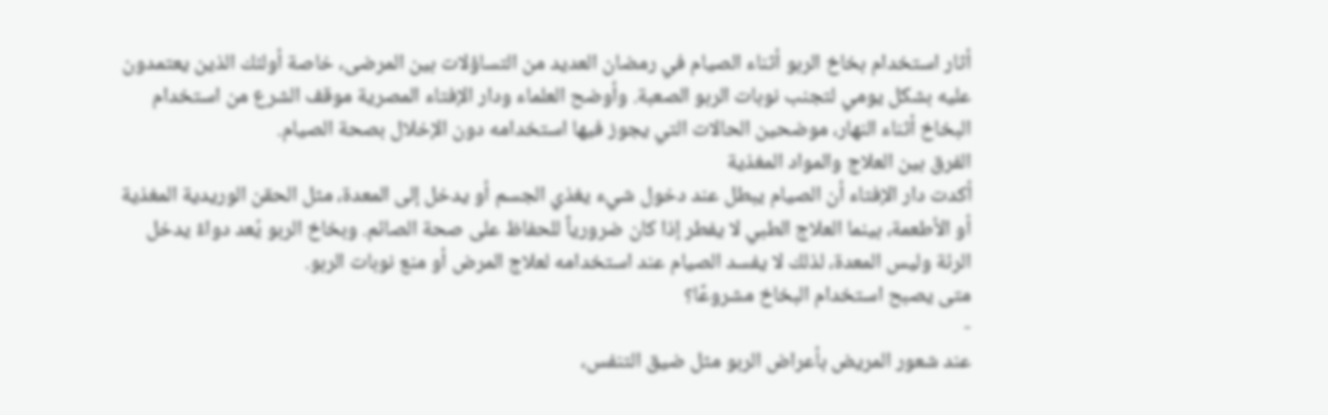أثار استخدام بخاخ الربو أثناء الصيام في رمضان العديد من التساؤلات بين المرضى، خاصة أولئك الذين يعتمدون عليه بشكل يومي لتجنب نوبات الربو الصعبة. وأوضح العلماء ودار الإفتاء المصرية موقف الشرع من استخدام البخاخ أثناء النهار، موضحين الحالات التي يجوز فيها استخدامه دون الإخلال بصحة الصيام.
الفرق بين العلاج والمواد المغذية
أكدت دار الإفتاء أن الصيام يبطل عند دخول شيء يغذي الجسم أو يدخل إلى المعدة، مثل الحقن الوريدية المغذية أو الأطعمة، بينما العلاج الطبي لا يفطر إذا كان ضرورياً للحفاظ على صحة الصائم. وبخاخ الربو يُعد دواءً يدخل الرئة وليس المعدة، لذلك لا يفسد الصيام عند استخدامه لعلاج المرض أو منع نوبات الربو.
متى يصبح استخدام البخاخ مشروعًا؟
-
عند شعور المريض بأعراض الربو مثل ضيق التنفس،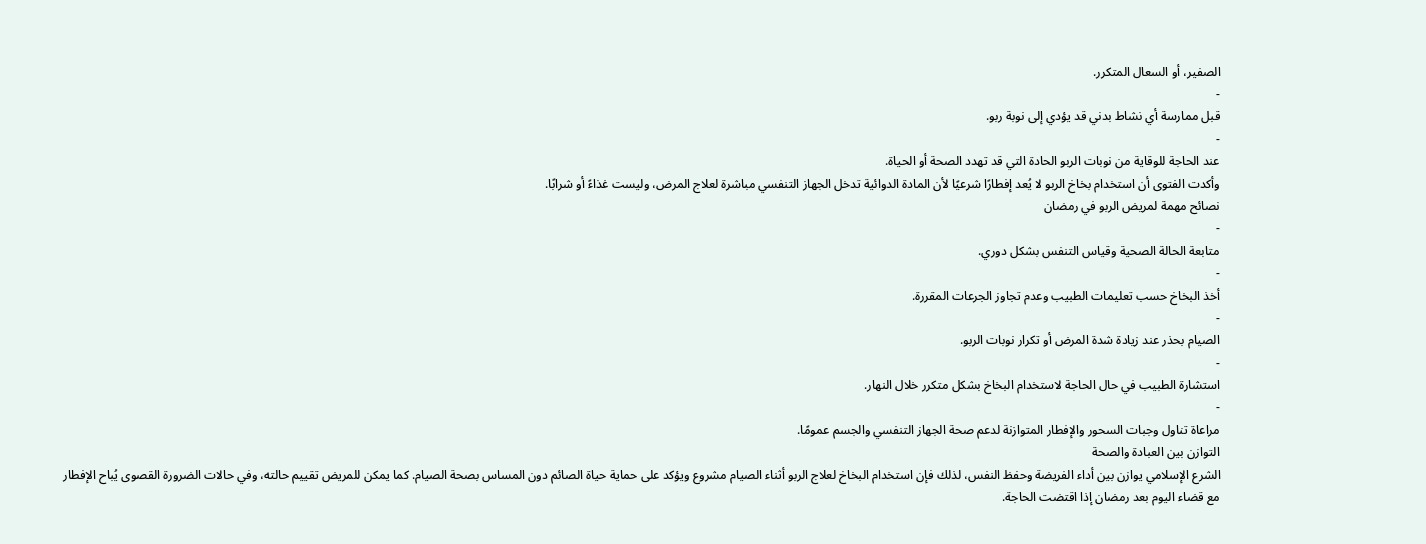الصفير، أو السعال المتكرر.
-
قبل ممارسة أي نشاط بدني قد يؤدي إلى نوبة ربو.
-
عند الحاجة للوقاية من نوبات الربو الحادة التي قد تهدد الصحة أو الحياة.
وأكدت الفتوى أن استخدام بخاخ الربو لا يُعد إفطارًا شرعيًا لأن المادة الدوائية تدخل الجهاز التنفسي مباشرة لعلاج المرض، وليست غذاءً أو شرابًا.
نصائح مهمة لمريض الربو في رمضان
-
متابعة الحالة الصحية وقياس التنفس بشكل دوري.
-
أخذ البخاخ حسب تعليمات الطبيب وعدم تجاوز الجرعات المقررة.
-
الصيام بحذر عند زيادة شدة المرض أو تكرار نوبات الربو.
-
استشارة الطبيب في حال الحاجة لاستخدام البخاخ بشكل متكرر خلال النهار.
-
مراعاة تناول وجبات السحور والإفطار المتوازنة لدعم صحة الجهاز التنفسي والجسم عمومًا.
التوازن بين العبادة والصحة
الشرع الإسلامي يوازن بين أداء الفريضة وحفظ النفس، لذلك فإن استخدام البخاخ لعلاج الربو أثناء الصيام مشروع ويؤكد على حماية حياة الصائم دون المساس بصحة الصيام. كما يمكن للمريض تقييم حالته، وفي حالات الضرورة القصوى يُباح الإفطار مع قضاء اليوم بعد رمضان إذا اقتضت الحاجة.